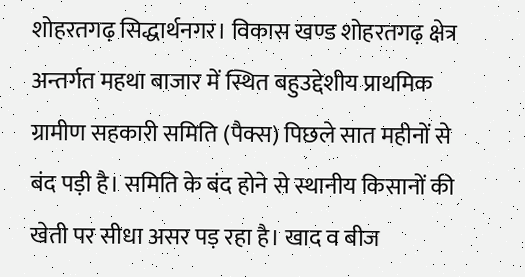शोहरतगढ़ सिद्धार्थनगर। विकास खण्ड शोहरतगढ़ क्षेत्र अन्तर्गत महथा बाजार में स्थित बहुउद्देशीय प्राथमिक ग्रामीण सहकारी समिति (पैक्स) पिछले सात महीनों से बंद पड़ी है। समिति के बंद होने से स्थानीय किसानों की खेती पर सीधा असर पड़ रहा है। खाद व बीज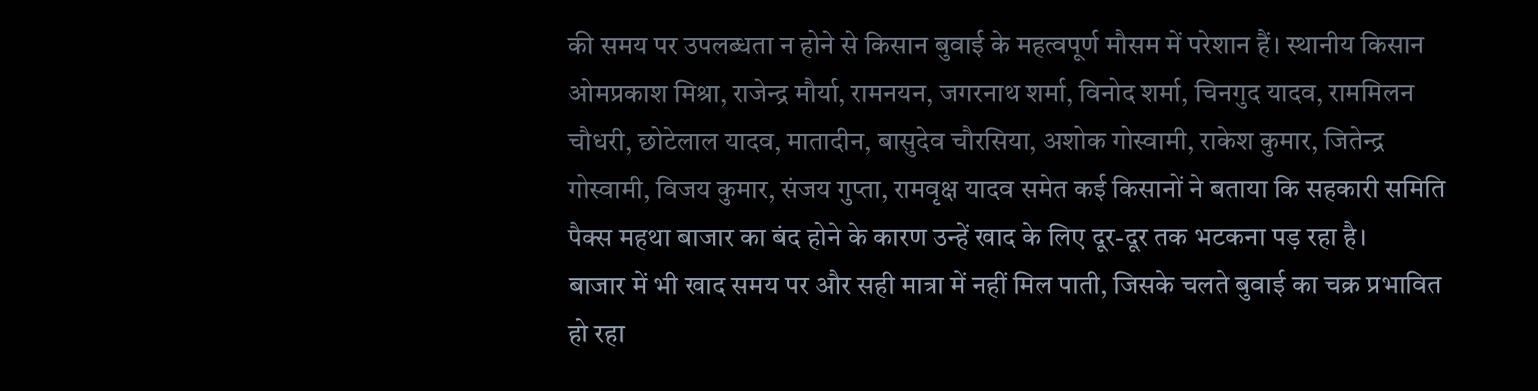की समय पर उपलब्धता न होने से किसान बुवाई के महत्वपूर्ण मौसम में परेशान हैं। स्थानीय किसान ओमप्रकाश मिश्रा, राजेन्द्र मौर्या, रामनयन, जगरनाथ शर्मा, विनोद शर्मा, चिनगुद यादव, राममिलन चौधरी, छोटेलाल यादव, मातादीन, बासुदेव चौरसिया, अशोक गोस्वामी, राकेश कुमार, जितेन्द्र गोस्वामी, विजय कुमार, संजय गुप्ता, रामवृक्ष यादव समेत कई किसानों ने बताया कि सहकारी समिति पैक्स महथा बाजार का बंद होने के कारण उन्हें खाद के लिए दूर-दूर तक भटकना पड़ रहा है।
बाजार में भी खाद समय पर और सही मात्रा में नहीं मिल पाती, जिसके चलते बुवाई का चक्र प्रभावित हो रहा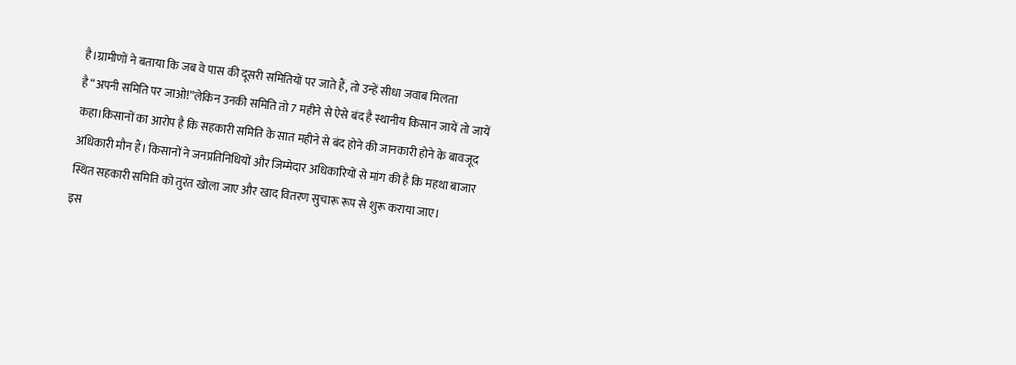है।ग्रामीणों ने बताया कि जब वे पास की दूसरी समितियों पर जाते हैं, तो उन्हें सीधा जवाब मिलता है“अपनी समिति पर जाओ!”लेकिन उनकी समिति तो 7 महीने से ऐसे बंद है स्थानीय किसान जायें तो जायें कहा।किसानों का आरोप है कि सहकारी समिति के सात महीने से बंद होने की जानकारी होने के बावजूद अधिकारी मौन हैं। किसानों ने जनप्रतिनिधियों और जिम्मेदार अधिकारियों से मांग की है कि महथा बाजार स्थित सहकारी समिति को तुरंत खोला जाए और खाद वितरण सुचारू रूप से शुरू कराया जाए।
इस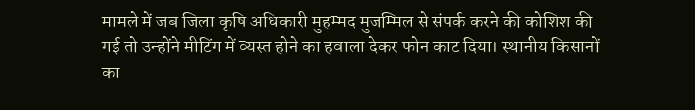मामले में जब जिला कृषि अधिकारी मुहम्मद मुजम्मिल से संपर्क करने की कोशिश की गई तो उन्होंने मीटिंग में व्यस्त होने का हवाला देकर फोन काट दिया। स्थानीय किसानों का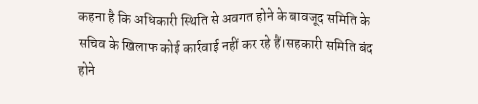कहना है कि अधिकारी स्थिति से अवगत होने के बावजूद समिति के सचिव के खिलाफ कोई कार्रवाई नहीं कर रहे हैं।सहकारी समिति बंद होने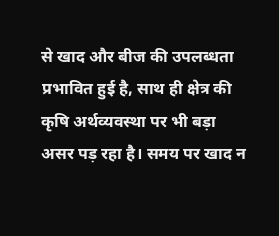से खाद और बीज की उपलब्धता प्रभावित हुई है, साथ ही क्षेत्र की कृषि अर्थव्यवस्था पर भी बड़ा असर पड़ रहा है। समय पर खाद न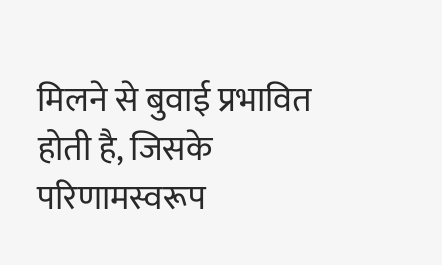मिलने से बुवाई प्रभावित होती है, जिसके परिणामस्वरूप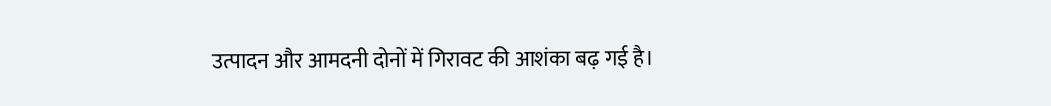उत्पादन और आमदनी दोनों में गिरावट की आशंका बढ़ गई है।